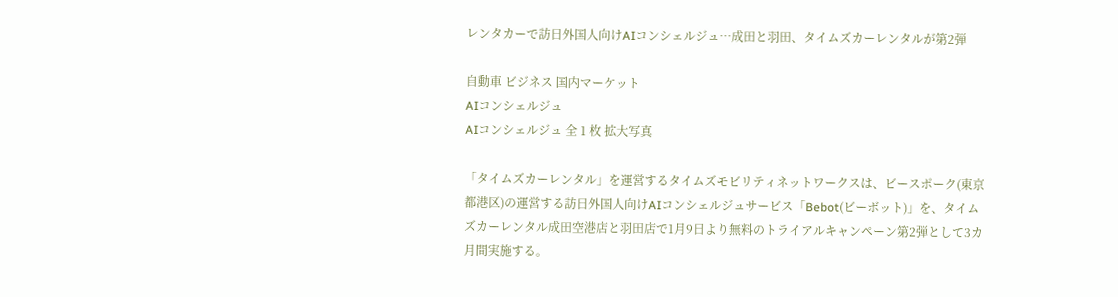レンタカーで訪日外国人向けAIコンシェルジュ…成田と羽田、タイムズカーレンタルが第2弾

自動車 ビジネス 国内マーケット
AIコンシェルジュ
AIコンシェルジュ 全 1 枚 拡大写真

「タイムズカーレンタル」を運営するタイムズモビリティネットワークスは、ビースポーク(東京都港区)の運営する訪日外国人向けAIコンシェルジュサービス「Bebot(ビーボット)」を、タイムズカーレンタル成田空港店と羽田店で1月9日より無料のトライアルキャンペーン第2弾として3カ月間実施する。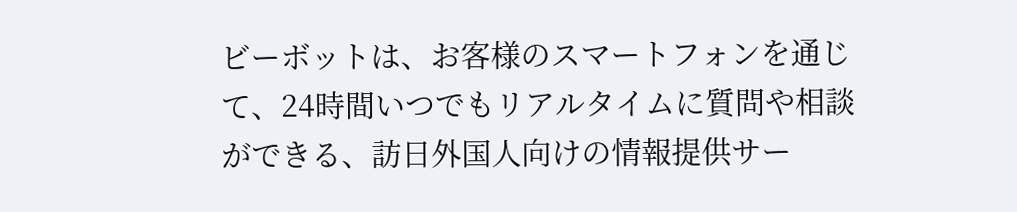ビーボットは、お客様のスマートフォンを通じて、24時間いつでもリアルタイムに質問や相談ができる、訪日外国人向けの情報提供サー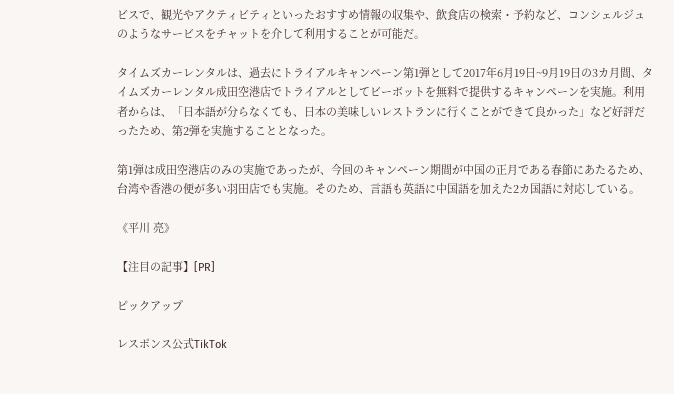ビスで、観光やアクティビティといったおすすめ情報の収集や、飲食店の検索・予約など、コンシェルジュのようなサービスをチャットを介して利用することが可能だ。

タイムズカーレンタルは、過去にトライアルキャンペーン第1弾として2017年6月19日~9月19日の3カ月間、タイムズカーレンタル成田空港店でトライアルとしてビーボットを無料で提供するキャンペーンを実施。利用者からは、「日本語が分らなくても、日本の美味しいレストランに行くことができて良かった」など好評だったため、第2弾を実施することとなった。

第1弾は成田空港店のみの実施であったが、今回のキャンペーン期間が中国の正月である春節にあたるため、台湾や香港の便が多い羽田店でも実施。そのため、言語も英語に中国語を加えた2カ国語に対応している。

《平川 亮》

【注目の記事】[PR]

ピックアップ

レスポンス公式TikTok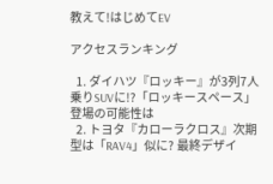教えて!はじめてEV

アクセスランキング

  1. ダイハツ『ロッキー』が3列7人乗りSUVに!?「ロッキースペース」登場の可能性は
  2. トヨタ『カローラクロス』次期型は「RAV4」似に? 最終デザイ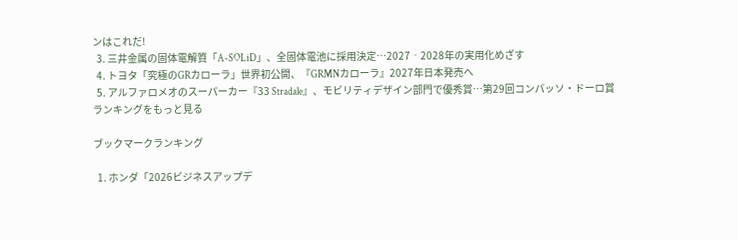ンはこれだ!
  3. 三井金属の固体電解質「A-SOLiD」、全固体電池に採用決定…2027‐2028年の実用化めざす
  4. トヨタ「究極のGRカローラ」世界初公開、『GRMNカローラ』2027年日本発売へ
  5. アルファロメオのスーパーカー『33 Stradale』、モビリティデザイン部門で優秀賞…第29回コンパッソ・ドーロ賞
ランキングをもっと見る

ブックマークランキング

  1. ホンダ「2026ビジネスアップデ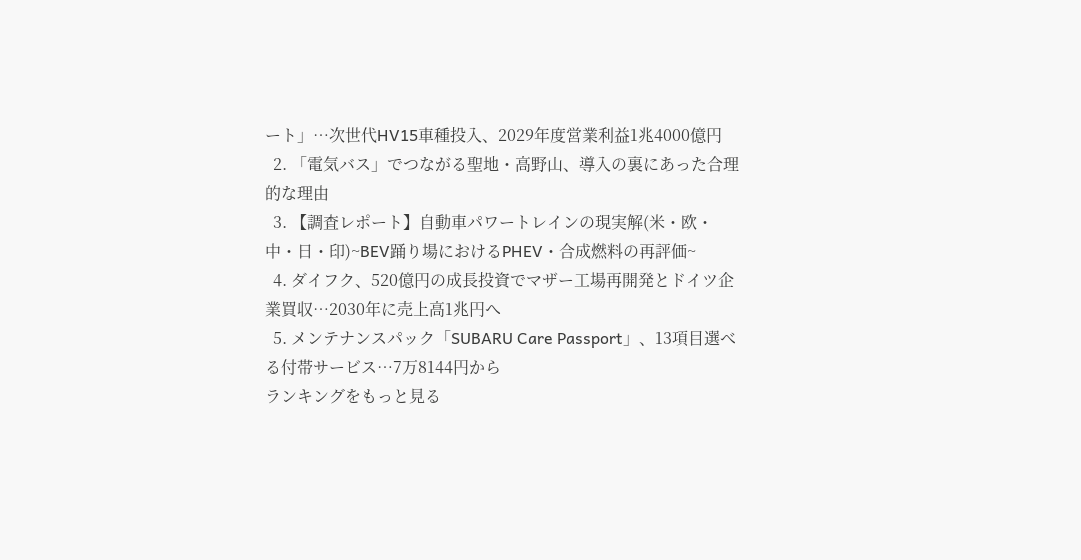ート」…次世代HV15車種投入、2029年度営業利益1兆4000億円
  2. 「電気バス」でつながる聖地・高野山、導入の裏にあった合理的な理由
  3. 【調査レポート】自動車パワートレインの現実解(米・欧・中・日・印)~BEV踊り場におけるPHEV・合成燃料の再評価~
  4. ダイフク、520億円の成長投資でマザー工場再開発とドイツ企業買収…2030年に売上高1兆円へ
  5. メンテナンスパック「SUBARU Care Passport」、13項目選べる付帯サービス…7万8144円から
ランキングをもっと見る